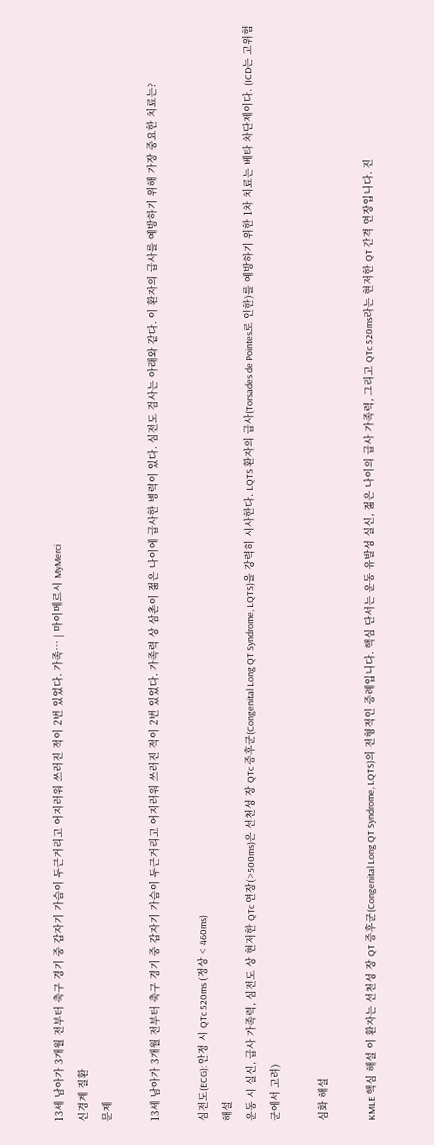13세 남아가 3개월 전부터 축구 경기 중 갑자기 가슴이 두근거리고 어지러워 쓰러진 적이 2번 있었다. 가족… | 마이메르시 MyMerci
신경계 질환
문제

13세 남아가 3개월 전부터 축구 경기 중 갑자기 가슴이 두근거리고 어지러워 쓰러진 적이 2번 있었다. 가족력 상 삼촌이 젊은 나이에 급사한 병력이 있다. 심전도 검사는 아래와 같다. 이 환자의 급사를 예방하기 위해 가장 중요한 치료는?

심전도(ECG): 안정 시 QTc 520ms (정상 < 460ms)
해설
운동 시 실신, 급사 가족력, 심전도 상 현저한 QTc 연장(>500ms)은 선천성 장 QTc 증후군(Congenital Long QT Syndrome, LQTS)을 강력히 시사한다. LQTS 환자의 급사(Torsades de Pointes로 인한)를 예방하기 위한 1차 치료는 베타 차단제이다. (ICD는 고위험군에서 고려)

심화 해설

KMLE 핵심 해설 이 환자는 선천성 장 QT 증후군(Congenital Long QT Syndrome, LQTS)의 전형적인 증례입니다. 핵심 단서는 운동 유발성 실신, 젊은 나이의 급사 가족력, 그리고 QTc 520ms라는 현저한 QT 간격 연장입니다. 진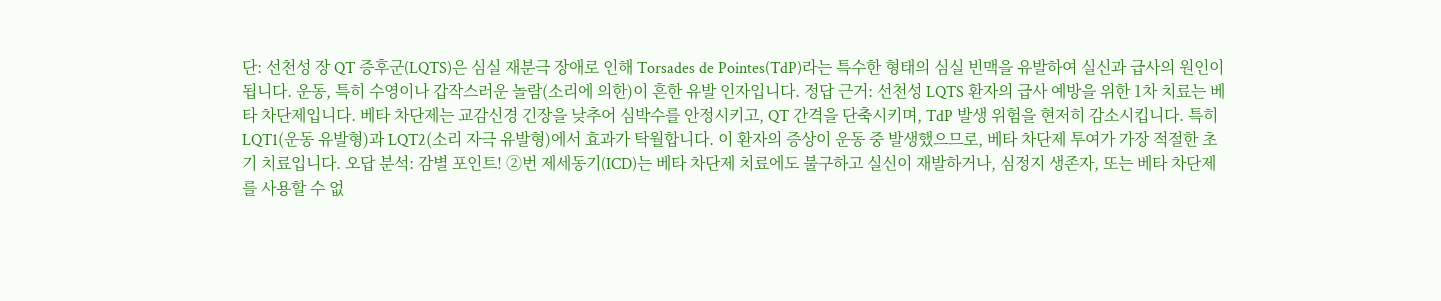단: 선천성 장 QT 증후군(LQTS)은 심실 재분극 장애로 인해 Torsades de Pointes(TdP)라는 특수한 형태의 심실 빈맥을 유발하여 실신과 급사의 원인이 됩니다. 운동, 특히 수영이나 갑작스러운 놀람(소리에 의한)이 흔한 유발 인자입니다. 정답 근거: 선천성 LQTS 환자의 급사 예방을 위한 1차 치료는 베타 차단제입니다. 베타 차단제는 교감신경 긴장을 낮추어 심박수를 안정시키고, QT 간격을 단축시키며, TdP 발생 위험을 현저히 감소시킵니다. 특히 LQT1(운동 유발형)과 LQT2(소리 자극 유발형)에서 효과가 탁월합니다. 이 환자의 증상이 운동 중 발생했으므로, 베타 차단제 투여가 가장 적절한 초기 치료입니다. 오답 분석: 감별 포인트! ②번 제세동기(ICD)는 베타 차단제 치료에도 불구하고 실신이 재발하거나, 심정지 생존자, 또는 베타 차단제를 사용할 수 없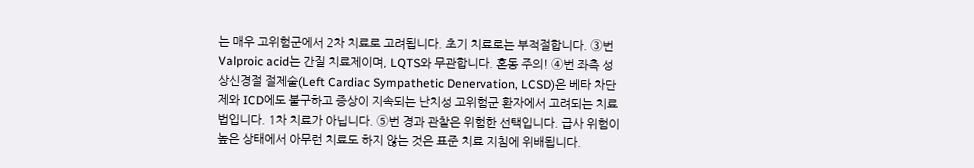는 매우 고위험군에서 2차 치료로 고려됩니다. 초기 치료로는 부적절합니다. ③번 Valproic acid는 간질 치료제이며, LQTS와 무관합니다. 혼동 주의! ④번 좌측 성상신경절 절제술(Left Cardiac Sympathetic Denervation, LCSD)은 베타 차단제와 ICD에도 불구하고 증상이 지속되는 난치성 고위험군 환자에서 고려되는 치료법입니다. 1차 치료가 아닙니다. ⑤번 경과 관찰은 위험한 선택입니다. 급사 위험이 높은 상태에서 아무런 치료도 하지 않는 것은 표준 치료 지침에 위배됩니다.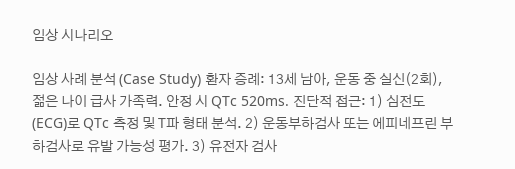임상 시나리오

임상 사례 분석 (Case Study) 환자 증례: 13세 남아, 운동 중 실신(2회), 젊은 나이 급사 가족력. 안정 시 QTc 520ms. 진단적 접근: 1) 심전도(ECG)로 QTc 측정 및 T파 형태 분석. 2) 운동부하검사 또는 에피네프린 부하검사로 유발 가능성 평가. 3) 유전자 검사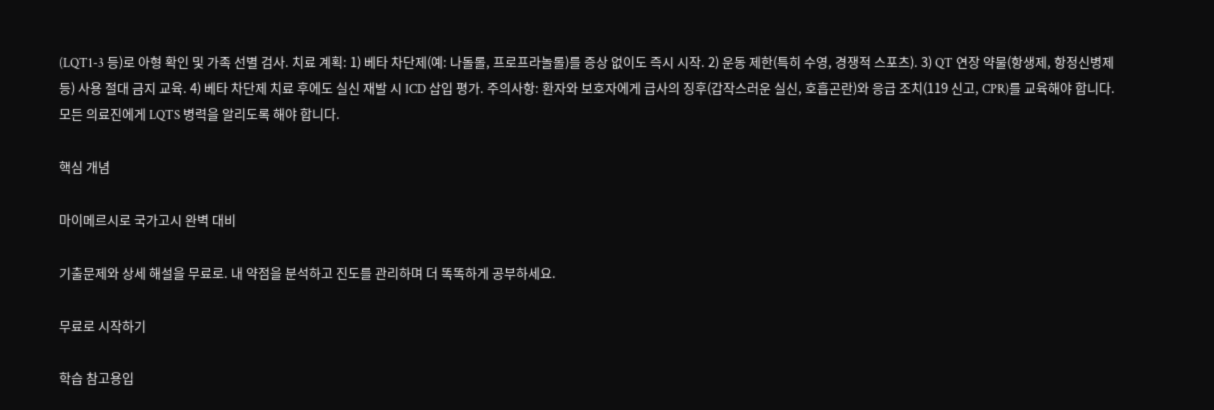(LQT1-3 등)로 아형 확인 및 가족 선별 검사. 치료 계획: 1) 베타 차단제(예: 나돌롤, 프로프라놀롤)를 증상 없이도 즉시 시작. 2) 운동 제한(특히 수영, 경쟁적 스포츠). 3) QT 연장 약물(항생제, 항정신병제 등) 사용 절대 금지 교육. 4) 베타 차단제 치료 후에도 실신 재발 시 ICD 삽입 평가. 주의사항: 환자와 보호자에게 급사의 징후(갑작스러운 실신, 호흡곤란)와 응급 조치(119 신고, CPR)를 교육해야 합니다. 모든 의료진에게 LQTS 병력을 알리도록 해야 합니다.

핵심 개념

마이메르시로 국가고시 완벽 대비

기출문제와 상세 해설을 무료로. 내 약점을 분석하고 진도를 관리하며 더 똑똑하게 공부하세요.

무료로 시작하기

학습 참고용입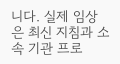니다. 실제 임상은 최신 지침과 소속 기관 프로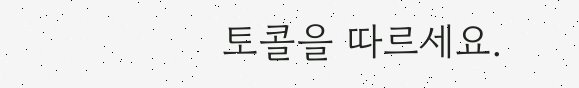토콜을 따르세요.